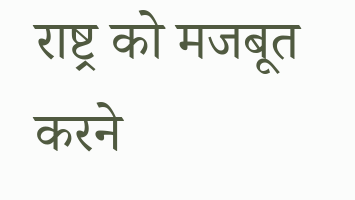राष्ट्र को मजबूत करने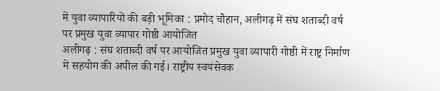में युवा व्यापारियों की बड़ी भूमिका : प्रमोद चौहान, अलीगढ़ में संघ शताब्दी वर्ष पर प्रमुख युवा व्यापार गोष्ठी आयोजित
अलीगढ़ : संघ शताब्दी वर्ष पर आयोजित प्रमुख युवा व्यापारी गोष्ठी में राष्ट्र निर्माण में सहयोग की अपील की गई। राष्ट्रीय स्वयंसेवक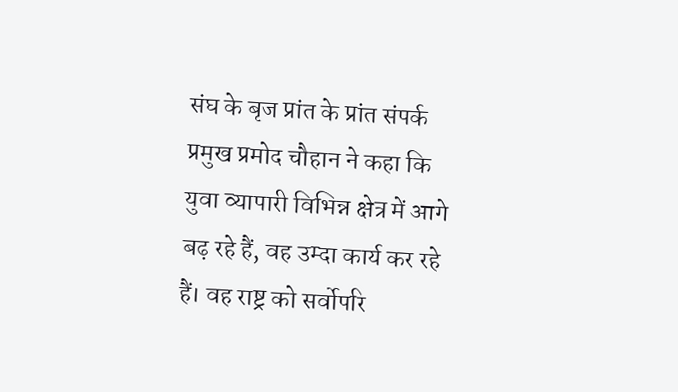संघ के बृज प्रांत के प्रांत संपर्क प्रमुख प्रमोद चौहान ने कहा कि युवा व्यापारी विभिन्न क्षेत्र में आगे बढ़ रहे हैं, वह उम्दा कार्य कर रहे हैं। वह राष्ट्र को सर्वोपरि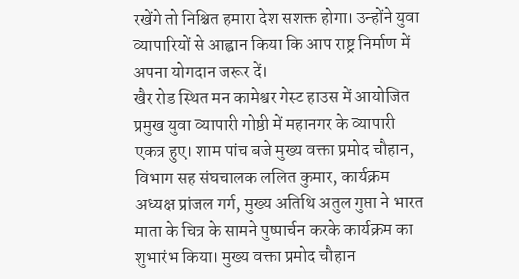रखेंगे तो निश्चित हमारा देश सशक्त होगा। उन्होंने युवा व्यापारियों से आह्वान किया कि आप राष्ट्र निर्माण में अपना योगदान जरूर दें।
खैर रोड स्थित मन कामेश्वर गेस्ट हाउस में आयोजित प्रमुख युवा व्यापारी गोष्ठी में महानगर के व्यापारी एकत्र हुए। शाम पांच बजे मुख्य वक्ता प्रमोद चौहान, विभाग सह संघचालक ललित कुमार, कार्यक्रम अध्यक्ष प्रांजल गर्ग, मुख्य अतिथि अतुल गुप्ता ने भारत माता के चित्र के सामने पुष्पार्चन करके कार्यक्रम का शुभारंभ किया। मुख्य वक्ता प्रमोद चौहान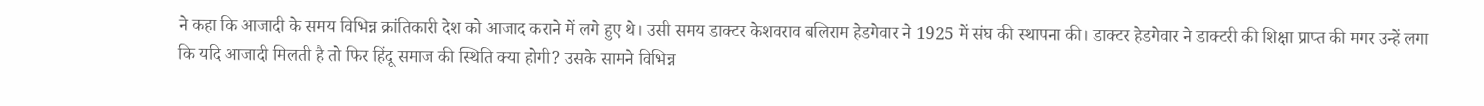ने कहा कि आजादी के समय विभिन्न क्रांतिकारी देश को आजाद कराने में लगे हुए थे। उसी समय डाक्टर केशवराव बलिराम हेडगेवार ने 1925 में संघ की स्थापना की। डाक्टर हेडगेवार ने डाक्टरी की शिक्षा प्राप्त की मगर उन्हें लगा कि यदि आजादी मिलती है तो फिर हिंदू समाज की स्थिति क्या होगी? उसके सामने विभिन्न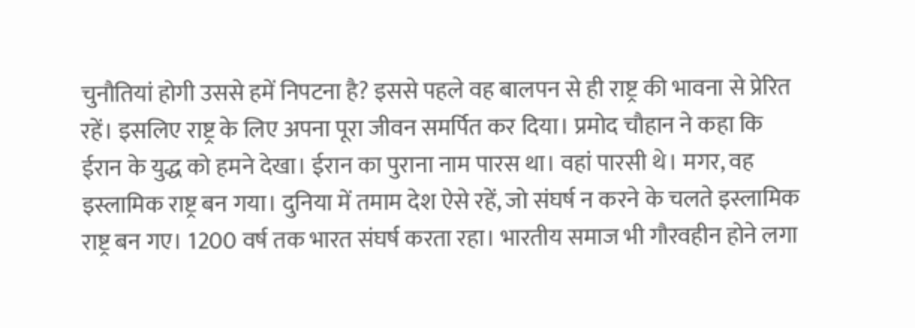चुनौतियां होगी उससे हमें निपटना है? इससे पहले वह बालपन से ही राष्ट्र की भावना से प्रेरित रहें। इसलिए राष्ट्र के लिए अपना पूरा जीवन समर्पित कर दिया। प्रमोद चौहान ने कहा कि ईरान के युद्ध को हमने देखा। ईरान का पुराना नाम पारस था। वहां पारसी थे। मगर, वह इस्लामिक राष्ट्र बन गया। दुनिया में तमाम देश ऐसे रहें, जो संघर्ष न करने के चलते इस्लामिक राष्ट्र बन गए। 1200 वर्ष तक भारत संघर्ष करता रहा। भारतीय समाज भी गौरवहीन होने लगा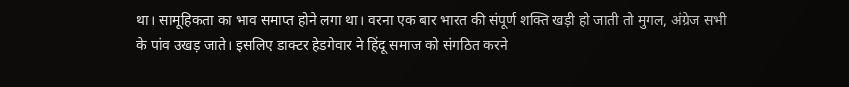था। सामूहिकता का भाव समाप्त होने लगा था। वरना एक बार भारत की संपूर्ण शक्ति खड़ी हो जाती तो मुगल, अंग्रेज सभी के पांव उखड़ जाते। इसलिए डाक्टर हेडगेवार ने हिंदू समाज को संगठित करने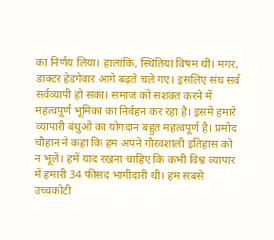का निर्णय लिया। हालांकि, स्थितियां विषम थीं। मगर, डाक्टर हेडगेवार आगे बढ़ते चले गए। इसलिए संघ सर्व सर्वव्यापी हो सका। समाज को सशक्त करने में महत्वपूर्ण भूमिका का निर्वहन कर रहा है। इसमें हमारे व्यापारी बंधुओं का योगदान बहुत महत्वपूर्ण है। प्रमोद चौहान ने कहा कि हम अपने गौरवशाली इतिहास को न भूलें। हमें याद रखना चाहिए कि कभी विश्व व्यापार में हमारी 34 फीसद भागीदारी थी। हम सबसे उच्चकोटी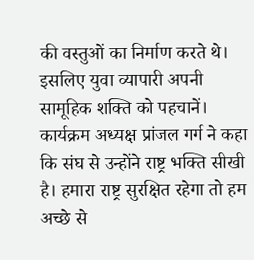की वस्तुओं का निर्माण करते थे। इसलिए युवा व्यापारी अपनी सामूहिक शक्ति को पहचानें। कार्यक्रम अध्यक्ष प्रांजल गर्ग ने कहा कि संघ से उन्होंने राष्ट्र भक्ति सीखी है। हमारा राष्ट्र सुरक्षित रहेगा तो हम अच्छे से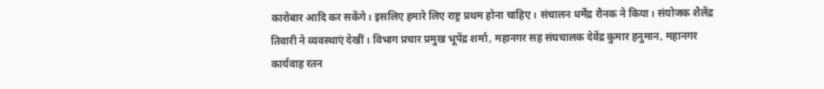कारोबार आदि कर सकेंगे। इसलिए हमारे लिए राष्ट्र प्रथम होना चाहिए। संचालन धर्मेंद्र रौनक ने किया। संयोजक शैलेंद्र तिवारी ने व्यवस्थाएं देखीं। विभाग प्रचार प्रमुख भूपेंद्र शर्मा, महानगर सह संघचालक देवेंद्र कुमार हनुमान, महानगर कार्यवाह रतन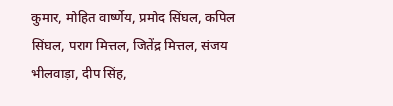कुमार, मोहित वार्ष्णेय, प्रमोद सिंघल, कपिल सिंघल, पराग मित्तल, जितेंद्र मित्तल, संजय भीलवाड़ा, दीप सिंह,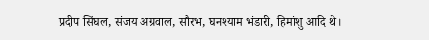प्रदीप सिंघल, संजय अग्रवाल, सौरभ, घनश्याम भंडारी, हिमांशु आदि थे।